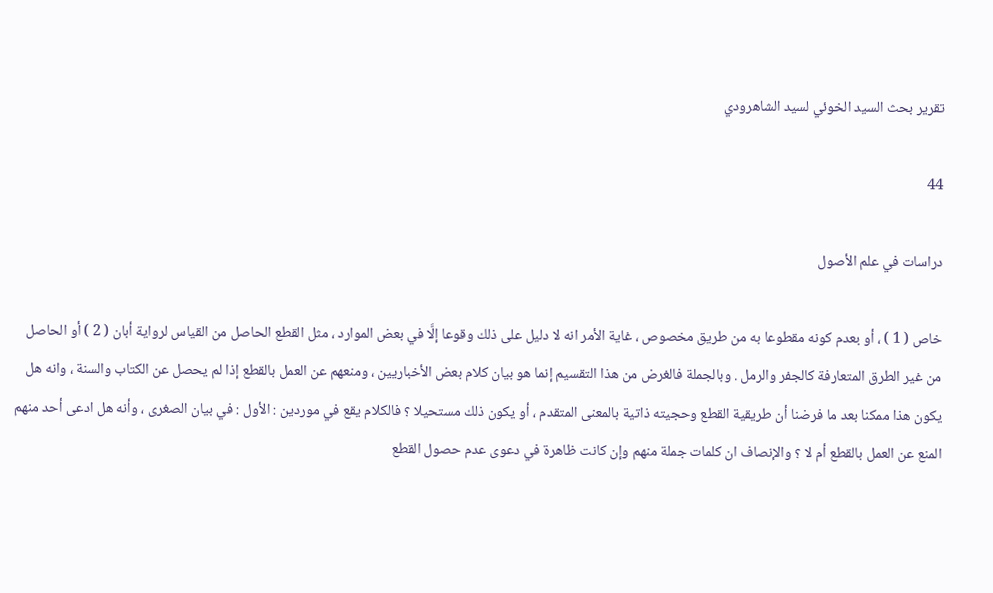تقرير بحث السيد الخوئي لسيد الشاهرودي

44

دراسات في علم الأصول

خاص ( 1 ) ، أو بعدم كونه مقطوعا به من طريق مخصوص ، غاية الأمر انه لا دليل على ذلك وقوعا إلَّا في بعض الموارد ، مثل القطع الحاصل من القياس لرواية أبان ( 2 ) أو الحاصل من غير الطرق المتعارفة كالجفر والرمل . وبالجملة فالغرض من هذا التقسيم إنما هو بيان كلام بعض الأخباريين ، ومنعهم عن العمل بالقطع إذا لم يحصل عن الكتاب والسنة ، وانه هل يكون هذا ممكنا بعد ما فرضنا أن طريقية القطع وحجيته ذاتية بالمعنى المتقدم ، أو يكون ذلك مستحيلا ؟ فالكلام يقع في موردين : الأول : في بيان الصغرى ، وأنه هل ادعى أحد منهم المنع عن العمل بالقطع أم لا ؟ والإنصاف ان كلمات جملة منهم وإن كانت ظاهرة في دعوى عدم حصول القطع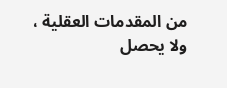من المقدمات العقلية ، ولا يحصل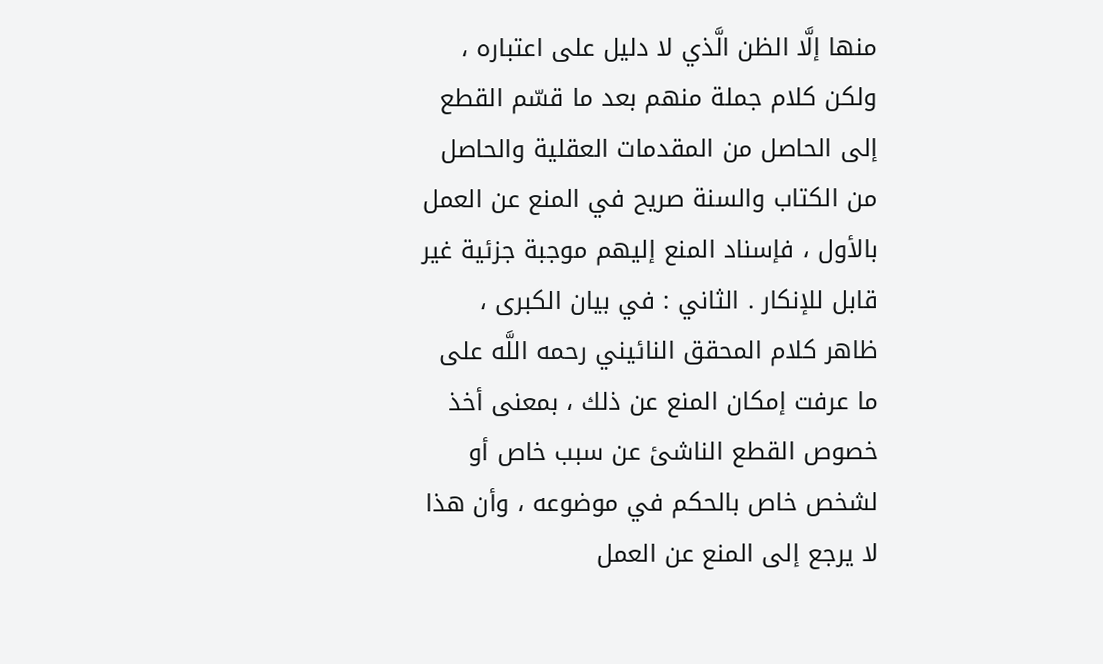منها إلَّا الظن الَّذي لا دليل على اعتباره ، ولكن كلام جملة منهم بعد ما قسّم القطع إلى الحاصل من المقدمات العقلية والحاصل من الكتاب والسنة صريح في المنع عن العمل بالأول ، فإسناد المنع إليهم موجبة جزئية غير قابل للإنكار . الثاني : في بيان الكبرى ، ظاهر كلام المحقق النائيني رحمه اللَّه على ما عرفت إمكان المنع عن ذلك ، بمعنى أخذ خصوص القطع الناشئ عن سبب خاص أو لشخص خاص بالحكم في موضوعه ، وأن هذا لا يرجع إلى المنع عن العمل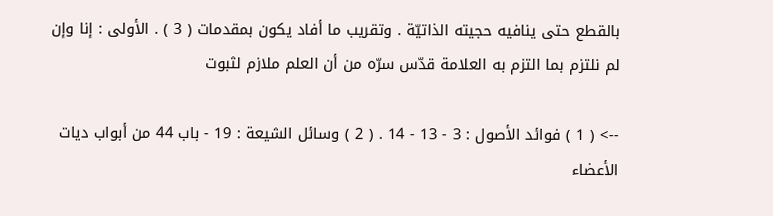بالقطع حتى ينافيه حجيته الذاتيّة . وتقريب ما أفاد يكون بمقدمات ( 3 ) . الأولى : إنا وإن لم نلتزم بما التزم به العلامة قدّس سرّه من أن العلم ملازم لثبوت

--> ( 1 ) فوائد الأصول : 3 - 13 - 14 . ( 2 ) وسائل الشيعة : 19 - باب 44 من أبواب ديات الأعضاء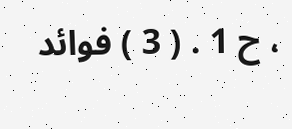، ح 1 . ( 3 ) فوائد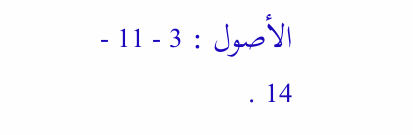الأصول : 3 - 11 - 14 .